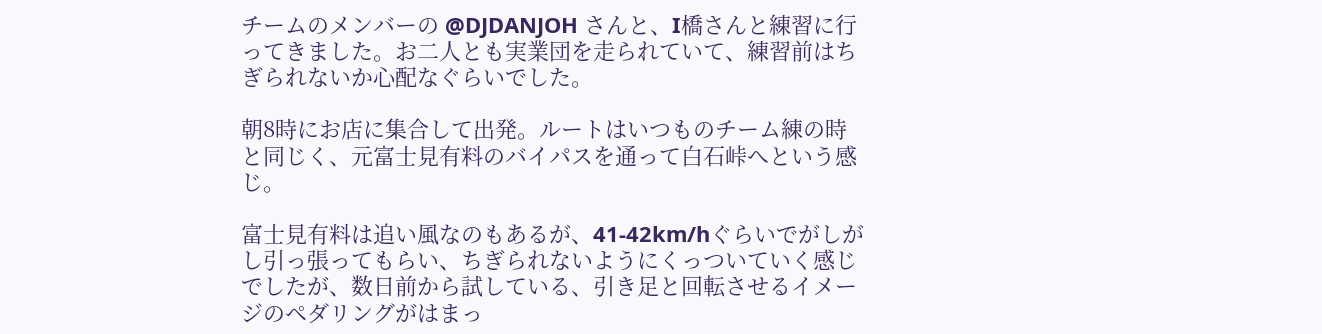チームのメンバーの @DJDANJOH さんと、I橋さんと練習に行ってきました。お二人とも実業団を走られていて、練習前はちぎられないか心配なぐらいでした。

朝8時にお店に集合して出発。ルートはいつものチーム練の時と同じく、元富士見有料のバイパスを通って白石峠へという感じ。

富士見有料は追い風なのもあるが、41-42km/hぐらいでがしがし引っ張ってもらい、ちぎられないようにくっついていく感じでしたが、数日前から試している、引き足と回転させるイメージのペダリングがはまっ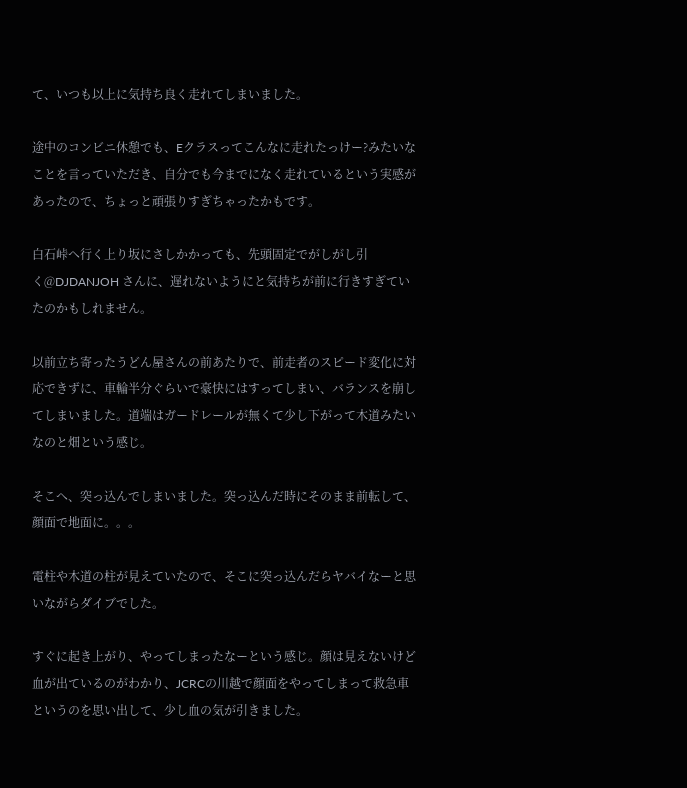て、いつも以上に気持ち良く走れてしまいました。

途中のコンビニ休憩でも、Eクラスってこんなに走れたっけー?みたいなことを言っていただき、自分でも今までになく走れているという実感があったので、ちょっと頑張りすぎちゃったかもです。

白石峠へ行く上り坂にさしかかっても、先頭固定でがしがし引く@DJDANJOH さんに、遅れないようにと気持ちが前に行きすぎていたのかもしれません。

以前立ち寄ったうどん屋さんの前あたりで、前走者のスピード変化に対応できずに、車輪半分ぐらいで豪快にはすってしまい、バランスを崩してしまいました。道端はガードレールが無くて少し下がって木道みたいなのと畑という感じ。

そこへ、突っ込んでしまいました。突っ込んだ時にそのまま前転して、顔面で地面に。。。

電柱や木道の柱が見えていたので、そこに突っ込んだらヤバイなーと思いながらダイブでした。

すぐに起き上がり、やってしまったなーという感じ。顔は見えないけど血が出ているのがわかり、JCRCの川越で顔面をやってしまって救急車というのを思い出して、少し血の気が引きました。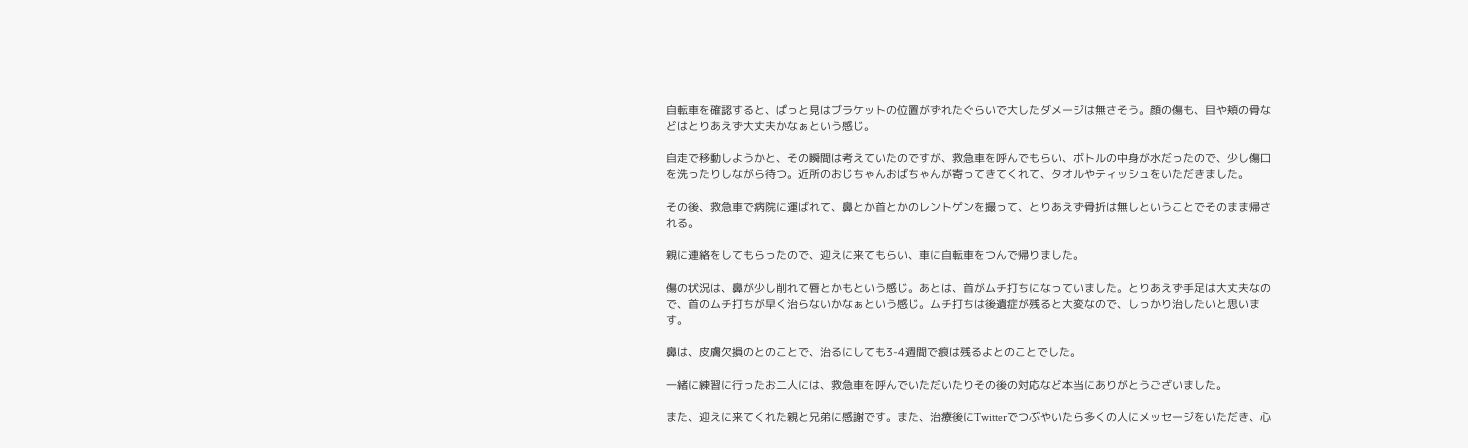自転車を確認すると、ぱっと見はブラケットの位置がずれたぐらいで大したダメージは無さそう。顔の傷も、目や頬の骨などはとりあえず大丈夫かなぁという感じ。

自走で移動しようかと、その瞬間は考えていたのですが、救急車を呼んでもらい、ボトルの中身が水だったので、少し傷口を洗ったりしながら待つ。近所のおじちゃんおばちゃんが寄ってきてくれて、タオルやティッシュをいただきました。

その後、救急車で病院に運ばれて、鼻とか首とかのレントゲンを撮って、とりあえず骨折は無しということでそのまま帰される。

親に連絡をしてもらったので、迎えに来てもらい、車に自転車をつんで帰りました。

傷の状況は、鼻が少し削れて唇とかもという感じ。あとは、首がムチ打ちになっていました。とりあえず手足は大丈夫なので、首のムチ打ちが早く治らないかなぁという感じ。ムチ打ちは後遺症が残ると大変なので、しっかり治したいと思います。

鼻は、皮膚欠損のとのことで、治るにしても3-4週間で痕は残るよとのことでした。

一緒に練習に行ったお二人には、救急車を呼んでいただいたりその後の対応など本当にありがとうございました。

また、迎えに来てくれた親と兄弟に感謝です。また、治療後にTwitterでつぶやいたら多くの人にメッセージをいただき、心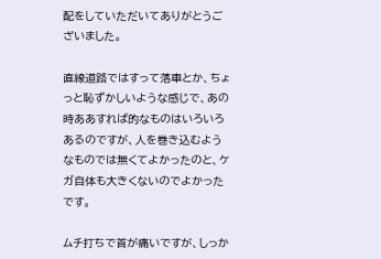配をしていただいてありがとうございました。

直線道路ではすって落車とか、ちょっと恥ずかしいような感じで、あの時ああすれば的なものはいろいろあるのですが、人を巻き込むようなものでは無くてよかったのと、ケガ自体も大きくないのでよかったです。

ムチ打ちで首が痛いですが、しっか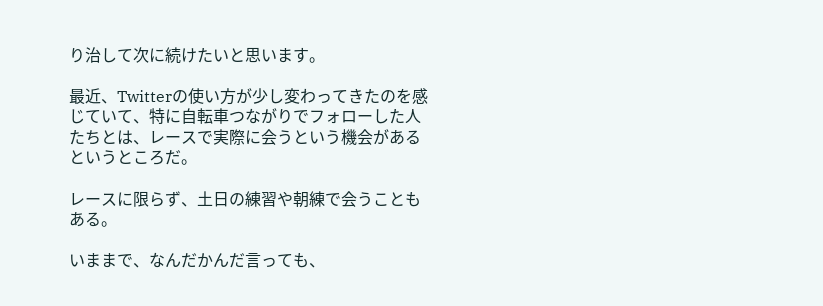り治して次に続けたいと思います。

最近、Twitterの使い方が少し変わってきたのを感じていて、特に自転車つながりでフォローした人たちとは、レースで実際に会うという機会があるというところだ。

レースに限らず、土日の練習や朝練で会うこともある。

いままで、なんだかんだ言っても、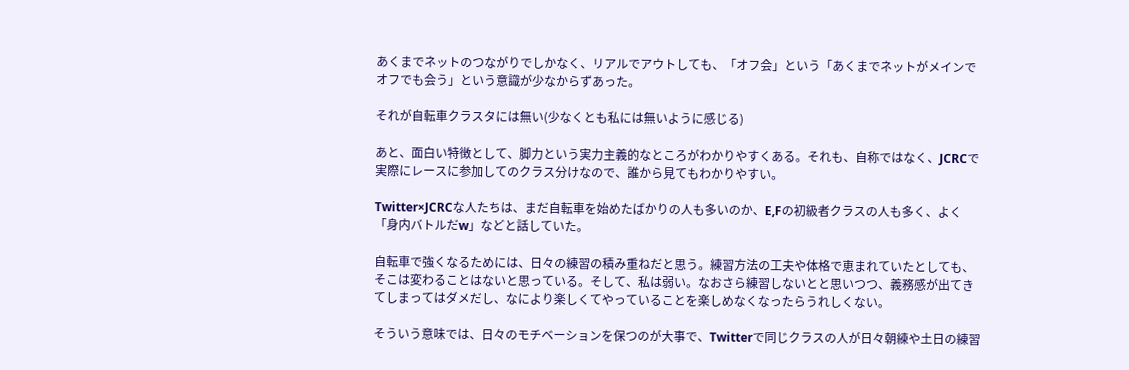あくまでネットのつながりでしかなく、リアルでアウトしても、「オフ会」という「あくまでネットがメインでオフでも会う」という意識が少なからずあった。

それが自転車クラスタには無い(少なくとも私には無いように感じる)

あと、面白い特徴として、脚力という実力主義的なところがわかりやすくある。それも、自称ではなく、JCRCで実際にレースに参加してのクラス分けなので、誰から見てもわかりやすい。

Twitter×JCRCな人たちは、まだ自転車を始めたばかりの人も多いのか、E,Fの初級者クラスの人も多く、よく「身内バトルだw」などと話していた。

自転車で強くなるためには、日々の練習の積み重ねだと思う。練習方法の工夫や体格で恵まれていたとしても、そこは変わることはないと思っている。そして、私は弱い。なおさら練習しないとと思いつつ、義務感が出てきてしまってはダメだし、なにより楽しくてやっていることを楽しめなくなったらうれしくない。

そういう意味では、日々のモチベーションを保つのが大事で、Twitterで同じクラスの人が日々朝練や土日の練習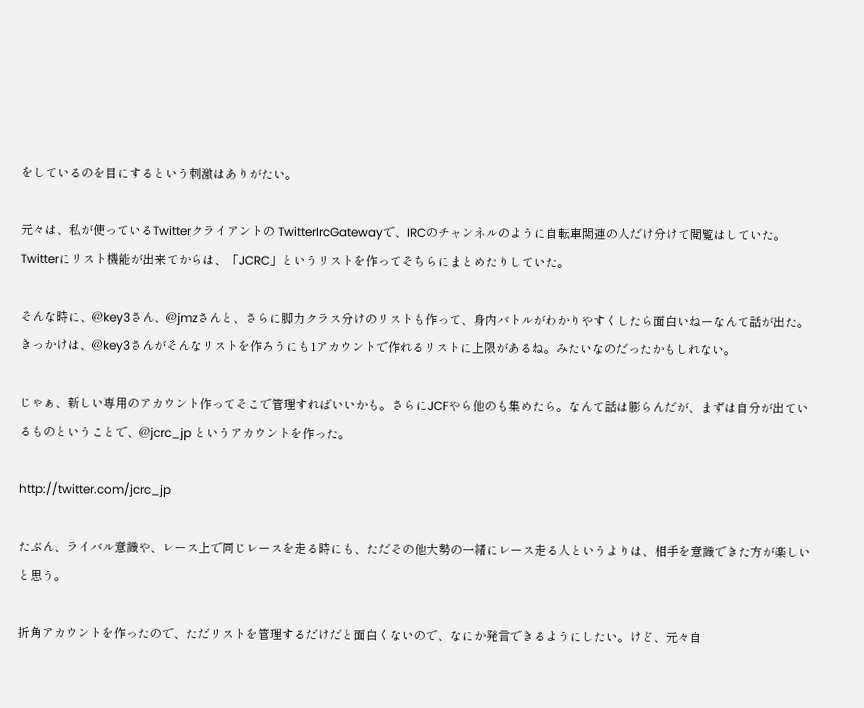をしているのを目にするという刺激はありがたい。

元々は、私が使っているTwitterクライアントの TwitterIrcGatewayで、IRCのチャンネルのように自転車関連の人だけ分けて閲覧はしていた。Twitterにリスト機能が出来てからは、「JCRC」というリストを作ってそちらにまとめたりしていた。

そんな時に、@key3さん、@jmzさんと、さらに脚力クラス分けのリストも作って、身内バトルがわかりやすくしたら面白いねーなんて話が出た。きっかけは、@key3さんがそんなリストを作ろうにも1アカウントで作れるリストに上限があるね。みたいなのだったかもしれない。

じゃぁ、新しい専用のアカウント作ってそこで管理すればいいかも。さらにJCFやら他のも集めたら。なんて話は膨らんだが、まずは自分が出ているものということで、@jcrc_jp というアカウントを作った。

http://twitter.com/jcrc_jp

たぶん、ライバル意識や、レース上で同じレースを走る時にも、ただその他大勢の一緒にレース走る人というよりは、相手を意識できた方が楽しいと思う。

折角アカウントを作ったので、ただリストを管理するだけだと面白くないので、なにか発言できるようにしたい。けど、元々自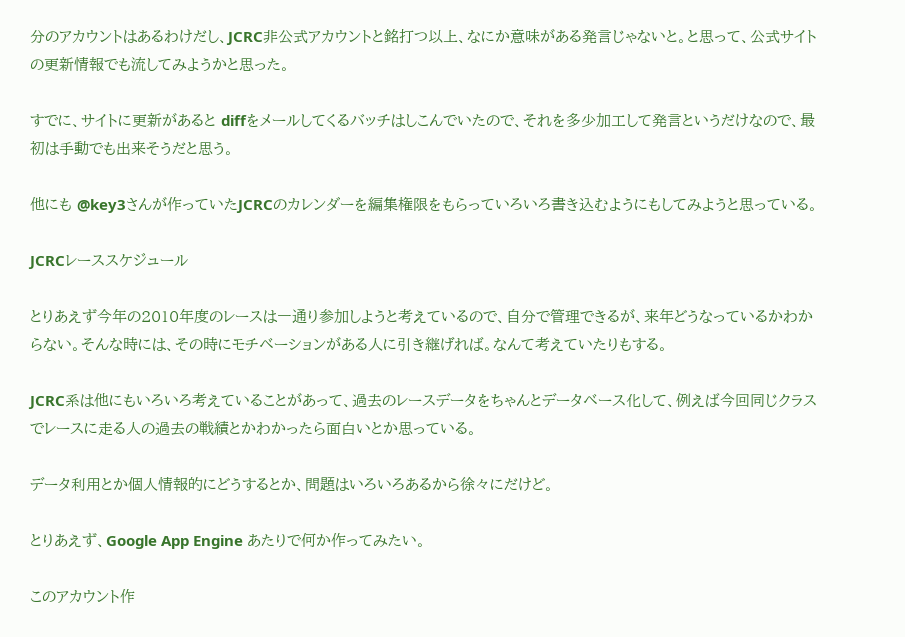分のアカウントはあるわけだし、JCRC非公式アカウントと銘打つ以上、なにか意味がある発言じゃないと。と思って、公式サイトの更新情報でも流してみようかと思った。

すでに、サイトに更新があると diffをメールしてくるバッチはしこんでいたので、それを多少加工して発言というだけなので、最初は手動でも出来そうだと思う。

他にも @key3さんが作っていたJCRCのカレンダーを編集権限をもらっていろいろ書き込むようにもしてみようと思っている。

JCRCレーススケジュール

とりあえず今年の2010年度のレースは一通り参加しようと考えているので、自分で管理できるが、来年どうなっているかわからない。そんな時には、その時にモチベーションがある人に引き継げれば。なんて考えていたりもする。

JCRC系は他にもいろいろ考えていることがあって、過去のレースデータをちゃんとデータベース化して、例えば今回同じクラスでレースに走る人の過去の戦績とかわかったら面白いとか思っている。

データ利用とか個人情報的にどうするとか、問題はいろいろあるから徐々にだけど。

とりあえず、Google App Engine あたりで何か作ってみたい。

このアカウント作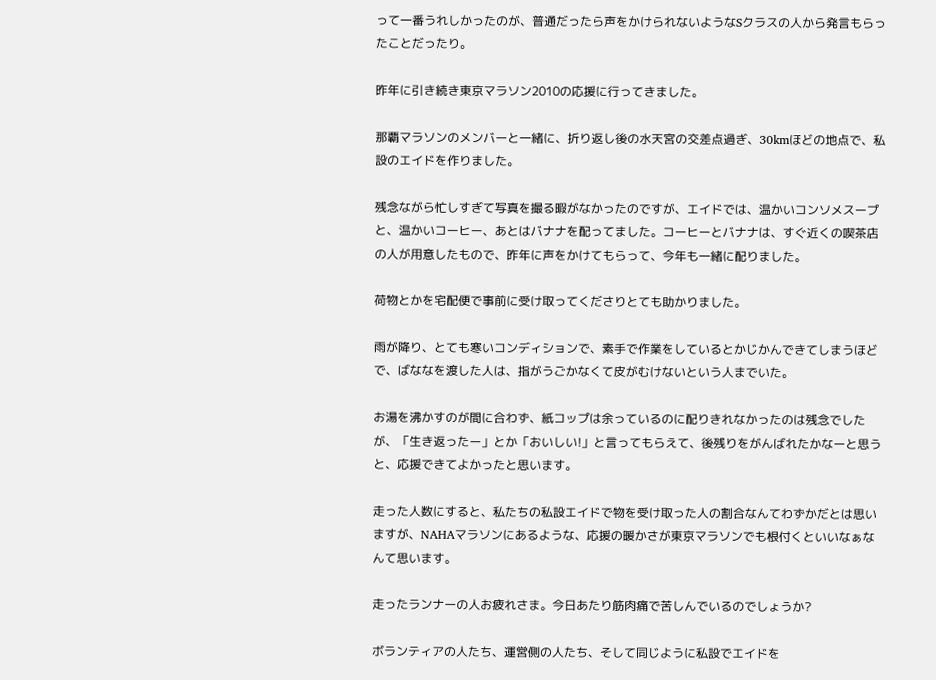って一番うれしかったのが、普通だったら声をかけられないようなSクラスの人から発言もらったことだったり。

昨年に引き続き東京マラソン2010の応援に行ってきました。

那覇マラソンのメンバーと一緒に、折り返し後の水天宮の交差点過ぎ、30kmほどの地点で、私設のエイドを作りました。

残念ながら忙しすぎて写真を撮る暇がなかったのですが、エイドでは、温かいコンソメスープと、温かいコーヒー、あとはバナナを配ってました。コーヒーとバナナは、すぐ近くの喫茶店の人が用意したもので、昨年に声をかけてもらって、今年も一緒に配りました。

荷物とかを宅配便で事前に受け取ってくださりとても助かりました。

雨が降り、とても寒いコンディションで、素手で作業をしているとかじかんできてしまうほどで、ばななを渡した人は、指がうごかなくて皮がむけないという人までいた。

お湯を沸かすのが間に合わず、紙コップは余っているのに配りきれなかったのは残念でしたが、「生き返ったー」とか「おいしい!」と言ってもらえて、後残りをがんばれたかなーと思うと、応援できてよかったと思います。

走った人数にすると、私たちの私設エイドで物を受け取った人の割合なんてわずかだとは思いますが、NAHAマラソンにあるような、応援の暖かさが東京マラソンでも根付くといいなぁなんて思います。

走ったランナーの人お疲れさま。今日あたり筋肉痛で苦しんでいるのでしょうか?

ボランティアの人たち、運営側の人たち、そして同じように私設でエイドを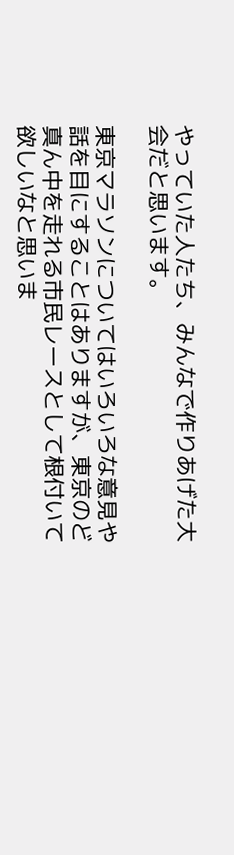やっていた人たち、みんなで作りあげた大会だと思います。

東京マラソンについてはいろいろな意見や話を目にすることはありますが、東京のど真ん中を走れる市民レースとして根付いて欲しいなと思いま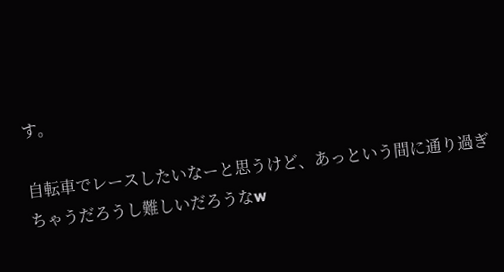す。

自転車でレースしたいなーと思うけど、あっという間に通り過ぎちゃうだろうし難しいだろうなw